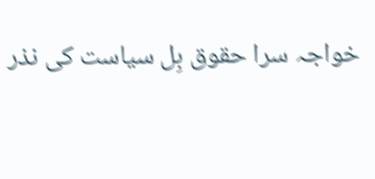خواجہ سرا حقوق بِل سیاست کی نذر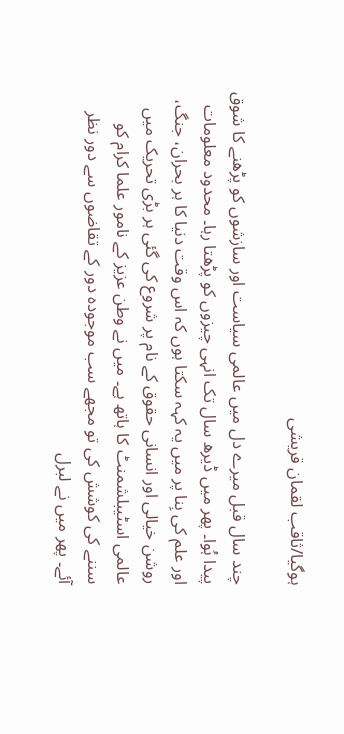ہوگیا/ثاقب لقمان قریشی

چند سال قبل میرے دل میں عالمی سیاست اور سازشوں کو پڑھنے کا شوق پیدا ہُوا۔ پھر میں ڈیرھ سال تک انہی چیزوں کو پڑھتا رہا۔ محدود معلومات اور علم کی بِنا پر میں یہ کہہ سکتا ہوں کہ اس وقت دنیا کا ہر بحران، جنگ، روشن خیالی اور انسانی حقوق کے نام پر شروع کی گئی ہر بڑی تحریک میں عالمی اسٹیبلشمنٹ کا ہاتھ ہے۔ میں نے وطن عزیز کے نامور علما کرام کو سننے کی کوشش کی تو مجھے سب موجودہ دور کے تقاضوں سے دور نظر آئے۔ پھر میں نے لبرل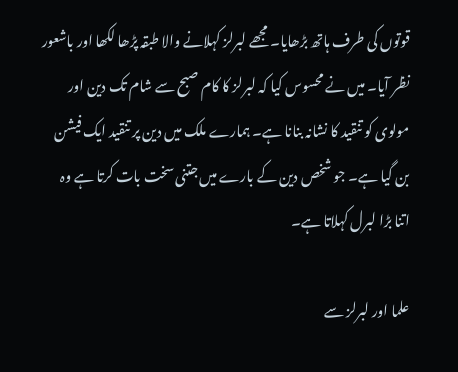قوتوں کی طرف ہاتھ بڑھایا۔ مجھے لبرلز کہلانے والا طبقہ پڑھا لکھا اور باشعور نظر آیا۔ میں نے محسوس کیا کہ لبرلز کا کام صبح سے شام تک دین اور مولوی کو تنقید کا نشانہ بنانا ہے۔ ہمارے ملک میں دین پر تنقید ایک فیشن بن گیا ہے۔ جو شخص دین کے بارے میں جتنی سخت بات کرتا ہے وہ اتنا بڑا لبرل کہلاتا ہے۔

علما اور لبرلز سے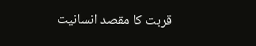قربت کا مقصد انسانیت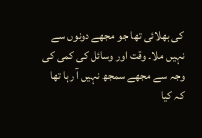کی بھلائی تھا جو مجھے دونوں سے نہیں ملا۔ وقت اور وسائل کی کمی کی وجہ سے مجھے سمجھ نہیں آ رہا تھا کہ کیا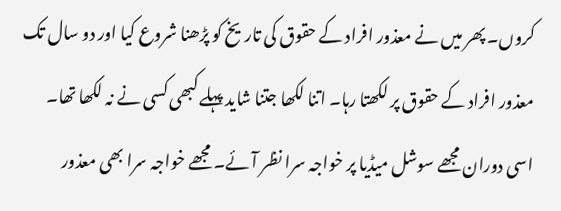کروں۔ پھر میں نے معذور افراد کے حقوق کی تاریخ کو پڑھنا شروع کیا اور دو سال تک معذور افراد کے حقوق پر لکھتا رہا۔ اتنا لکھا جتنا شاید پہلے کبھی کسی نے نہ لکھا تھا۔ اسی دوران مجھے سوشل میڈیا پر خواجہ سرا نظر آئے۔ مجھے خواجہ سرا بھی معذور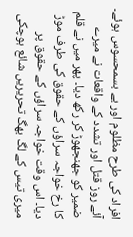افراد کی طرح مظلوم اور بے بسمحسوس ہوئے۔ آئے روز قتل اور تشدد کے واقعات نے میرے ضمیر کو جھنجھوڑ کر رکھ دیا۔ پھر میں نے قلم  کا رخ خواجہ سراؤں کے حقوق کی طرف موڑ دیا۔ اس وقت خواجہ سراؤں کے حقوق پر میری تیس کے لگ بھگ تحریریں شائع ہوچکی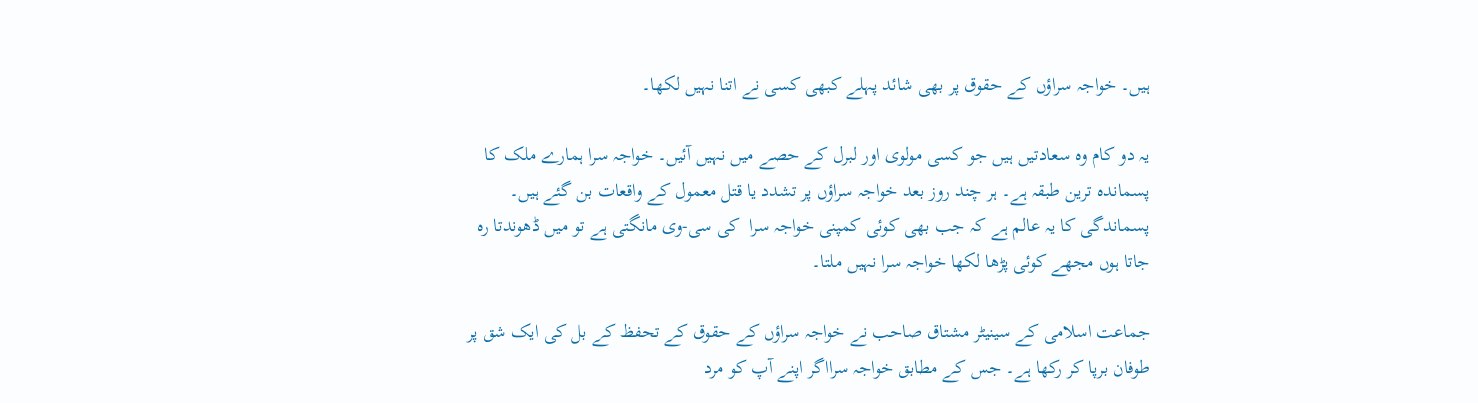ہیں۔ خواجہ سراؤں کے حقوق پر بھی شائد پہلے کبھی کسی نے اتنا نہیں لکھا۔

یہ دو کام وہ سعادتیں ہیں جو کسی مولوی اور لبرل کے حصے میں نہیں آئیں۔ خواجہ سرا ہمارے ملک کا پسماندہ ترین طبقہ ہے۔ ہر چند روز بعد خواجہ سراؤں پر تشدد یا قتل معمول کے واقعات بن گئے ہیں۔ پسماندگی کا یہ عالم ہے کہ جب بھی کوئی کمپنی خواجہ سرا  کی سی-وی مانگتی ہے تو میں ڈھوندتا رہ جاتا ہوں مجھے کوئی پڑھا لکھا خواجہ سرا نہیں ملتا۔

جماعت اسلامی کے سینیٹر مشتاق صاحب نے خواجہ سراؤں کے حقوق کے تحفظ کے بل کی ایک شق پر طوفان برپا کر رکھا ہے۔ جس کے مطابق خواجہ سرااگر اپنے آپ کو مرد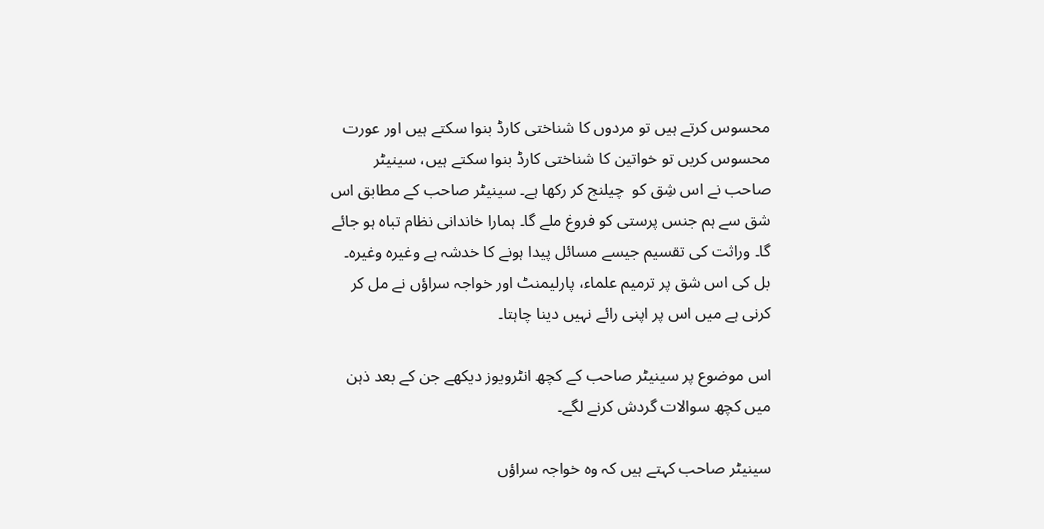محسوس کرتے ہیں تو مردوں کا شناختی کارڈ بنوا سکتے ہیں اور عورت محسوس کریں تو خواتین کا شناختی کارڈ بنوا سکتے ہیں، سینیٹر صاحب نے اس شِق کو  چیلنج کر رکھا ہے۔ سینیٹر صاحب کے مطابق اس شق سے ہم جنس پرستی کو فروغ ملے گا۔ ہمارا خاندانی نظام تباہ ہو جائے گا۔ وراثت کی تقسیم جیسے مسائل پیدا ہونے کا خدشہ ہے وغیرہ وغیرہ۔ بل کی اس شق پر ترمیم علماء، پارلیمنٹ اور خواجہ سراؤں نے مل کر کرنی ہے میں اس پر اپنی رائے نہیں دینا چاہتا۔

اس موضوع پر سینیٹر صاحب کے کچھ انٹرویوز دیکھے جن کے بعد ذہن میں کچھ سوالات گردش کرنے لگے۔

سینیٹر صاحب کہتے ہیں کہ وہ خواجہ سراؤں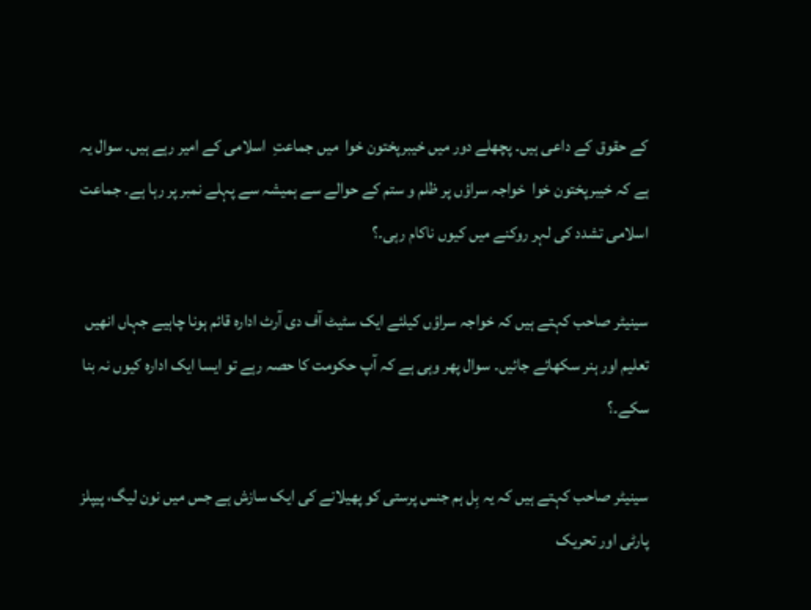کے حقوق کے داعی ہیں۔ پچھلے دور میں خیبرپختون خوا  میں جماعتِ  اسلامی کے امیر رہے ہیں۔ سوال یہ ہے کہ خیبرپختون خوا  خواجہ سراؤں پر ظلم و ستم کے حوالے سے ہمیشہ سے پہلے نمبر پر رہا ہے۔ جماعت اسلامی تشدد کی لہر روکنے میں کیوں ناکام رہی۔؟

سینیٹر صاحب کہتے ہیں کہ خواجہ سراؤں کیلئے ایک سٹیٹ آف دی آرٹ ادارہ قائم ہونا چاہیے جہاں انھیں تعلیم اور ہنر سکھائے جائیں۔ سوال پھر وہی ہے کہ آپ حکومت کا حصہ رہے تو ایسا ایک ادارہ کیوں نہ بنا سکے۔؟

سینیٹر صاحب کہتے ہیں کہ یہ بِل ہم جنس پرستی کو پھیلانے کی ایک سازش ہے جس میں نون لیگ، پیپلز پارٹی اور تحریک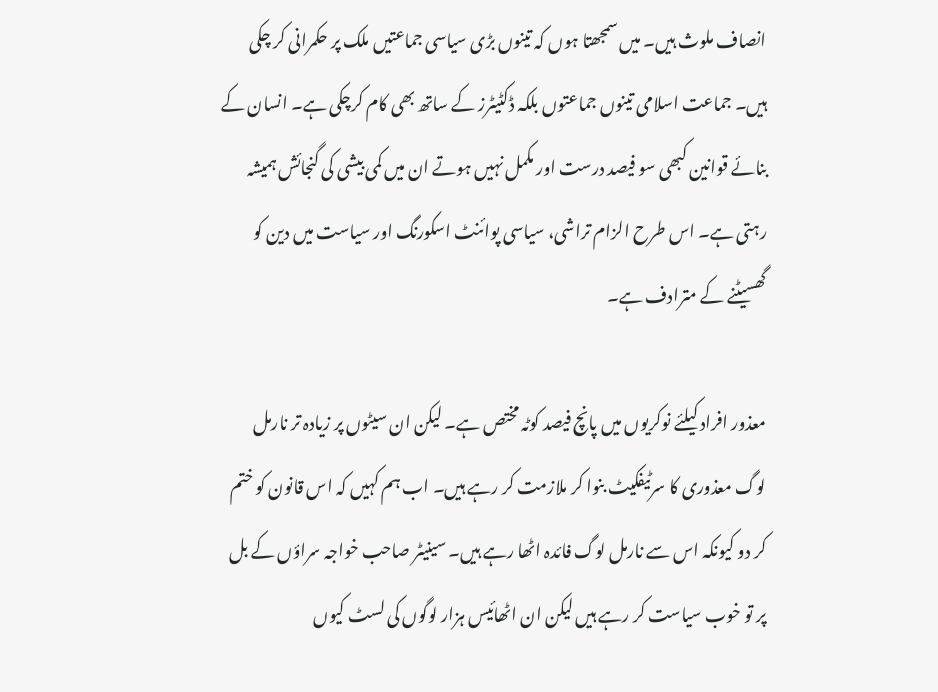انصاف ملوث ہیں۔ میں سمجھتا ہوں کہ تینوں بڑی سیاسی جماعتیں ملک پر حکمرانی کر چکی ہیں۔ جماعت اسلامی تینوں جماعتوں بلکہ ڈکٹیٹرز کے ساتھ بھی کام کرچکی ہے۔ انسان کے بنائے قوانین کبھی سو فیصد درست اور مکمل نہیں ہوتے ان میں کمی بیشی کی گنجائش ہمیشہ رہتی ہے۔ اس طرح الزام تراشی، سیاسی پوائنٹ اسکورنگ اور سیاست میں دین کو گھسیٹنے کے مترادف ہے۔

معذور افراد کیلئے نوکریوں میں پانچ فیصد کوٹہ مختص ہے۔ لیکن ان سیٹوں پر زیادہ تر نارمل لوگ معذوری کا سرٹیفکیٹ بنوا کر ملازمت کر رہے ہیں۔ اب ہم کہیں کہ اس قانون کو ختم کر دو کیونکہ اس سے نارمل لوگ فائدہ اٹھا رہے ہیں۔ سینیٹر صاحب خواجہ سراؤں کے بل پر تو خوب سیاست کر رہے ہیں لیکن ان اٹھائیس ہزار لوگوں کی لسٹ کیوں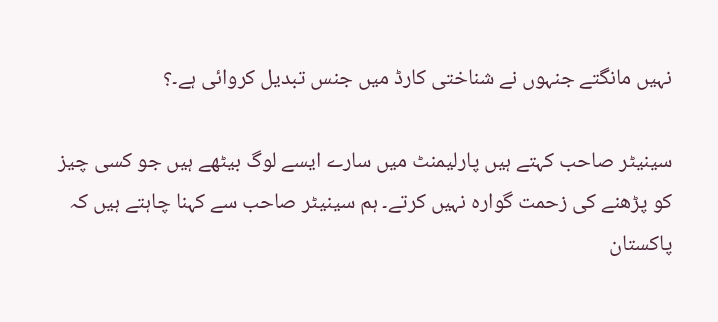نہیں مانگتے جنہوں نے شناختی کارڈ میں جنس تبدیل کروائی ہے۔؟

سینیٹر صاحب کہتے ہیں پارلیمنٹ میں سارے ایسے لوگ بیٹھے ہیں جو کسی چیز کو پڑھنے کی زحمت گوارہ نہیں کرتے۔ ہم سینیٹر صاحب سے کہنا چاہتے ہیں کہ پاکستان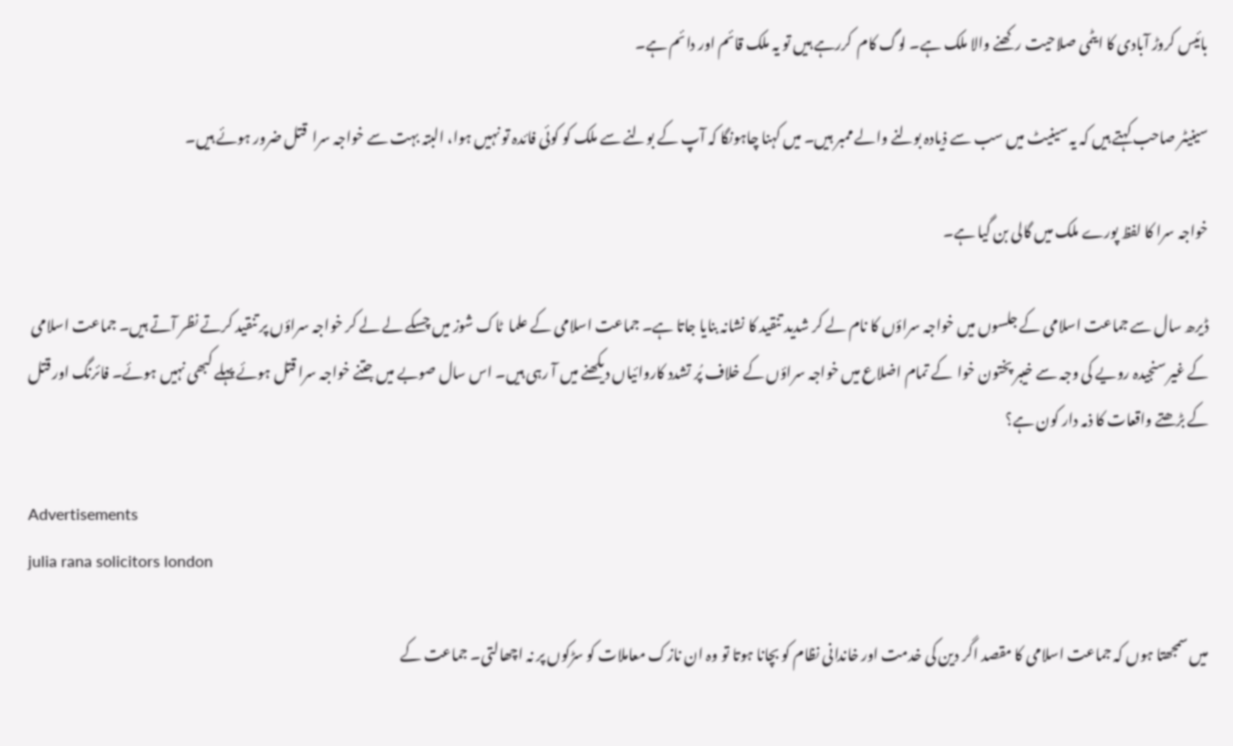بائیس کروڑ آبادی کا ایٹمی صلاحیت رکھنے والا ملک ہے۔ لوگ کام  کررہے ہیں تو یہ ملک قائم اور دائم ہے۔

سینیٹر صاحب کہتے ہیں کہ یہ سینیٹ میں سب سے ذیادہ بولنے والے ممبر ہیں۔ میں کہنا چاہونگا کہ آپ کے بولنے سے ملک کو کوئی فائدہ تو نہیں ہوا، البتہ بہت سے خواجہ سرا  قتل ضرور ہوئے ہیں۔

خواجہ سرا کا لفظ پورے ملک میں گالی بن گیا ہے۔

ڈیرھ سال سے جماعت اسلامی کے جلسوں میں خواجہ سراؤں کا نام لے کر شدید تنقید کا نشانہ بنایا جاتا ہے۔ جماعت اسلامی کے علما  ٹاک شوز میں چسکے لے لے کر خواجہ سراؤں پر تنقید کرتے نظر آتے ہیں۔ جماعت اسلامی کے غیر سنجیدہ رویے کی وجہ سے خیبر پختون خوا  کے تمام اضلاع میں خواجہ سراؤں کے خلاف پُر تشدد کاروائیاں دیکھنے میں آ رہی ہیں۔ اس سال صوبے میں جتنے خواجہ سرا قتل ہوئے پہلے کبھی نہیں ہوئے۔ فائرنگ اور قتل کے بڑھتے واقعات کا ذمہ دار کون ہے؟

Advertisements
julia rana solicitors london

میں سمجھتا ہوں کہ جماعت اسلامی کا مقصد اگر دین کی خدمت اور خاندانی نظام کو بچانا ہوتا تو وہ ان نازک معاملات کو سڑکوں پر نہ اچھالتی۔ جماعت کے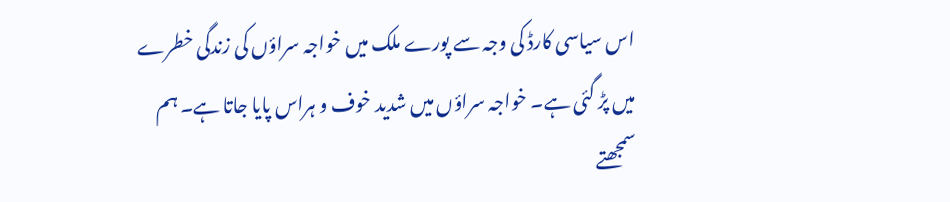اس سیاسی کارڈ کی وجہ سے پورے ملک میں خواجہ سراؤں کی زندگی خطرے میں پڑ گئی ہے۔ خواجہ سراؤں میں شدید خوف و ہراس پایا جاتا ہے۔ ہم سمجھتے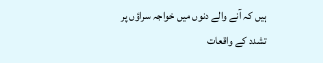ہیں کہ آنے والے دنوں میں خواجہ سراؤں پر تشدد کے واقعات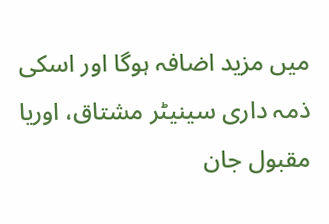میں مزید اضافہ ہوگا اور اسکی ذمہ داری سینیٹر مشتاق، اوریا مقبول جان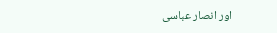اور انصار عباسی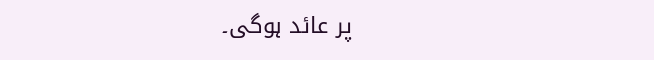پر عائد ہوگی۔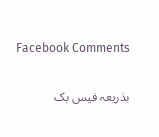Facebook Comments

بذریعہ فیس بک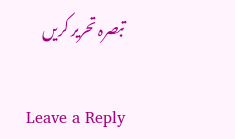تبصرہ تحریر کریں

Leave a Reply